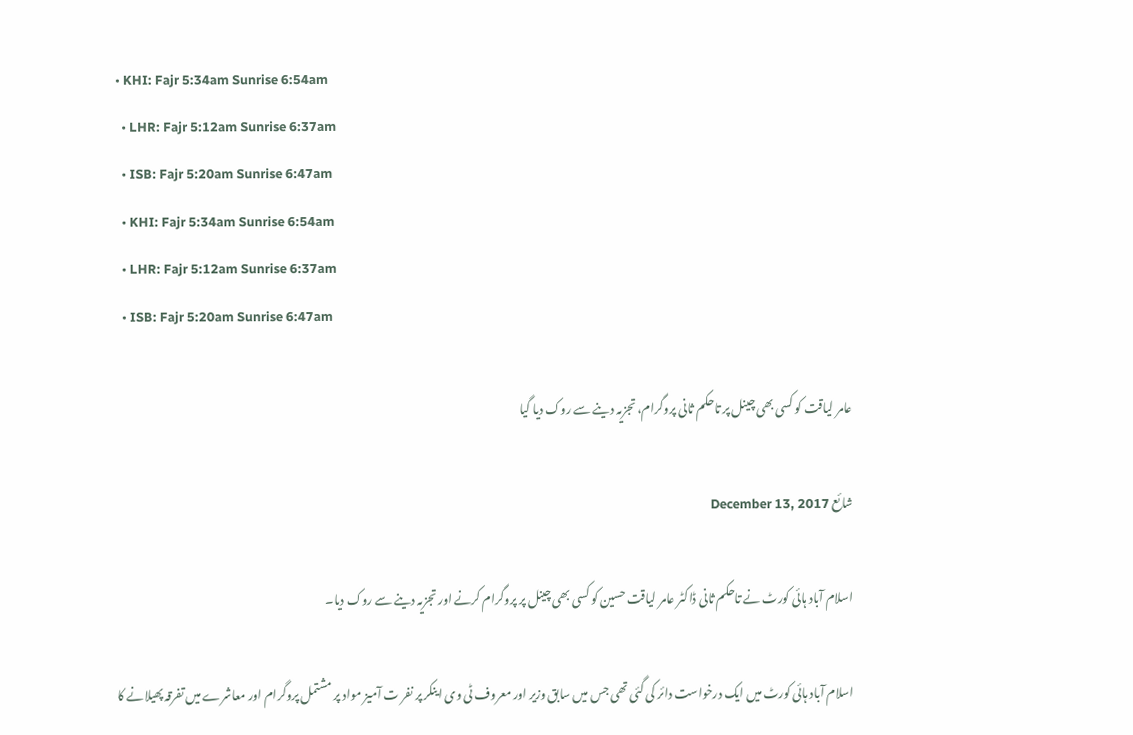• KHI: Fajr 5:34am Sunrise 6:54am
  • LHR: Fajr 5:12am Sunrise 6:37am
  • ISB: Fajr 5:20am Sunrise 6:47am
  • KHI: Fajr 5:34am Sunrise 6:54am
  • LHR: Fajr 5:12am Sunrise 6:37am
  • ISB: Fajr 5:20am Sunrise 6:47am

عامر لیاقت کو کسی بھی چینل پر تاحکم ثانی پروگرام، تجزیہ دینے سے روک دیا گیا

شائع December 13, 2017

اسلام آباد ہائی کورٹ نے تاحکم ثانی ڈاکٹر عامر لیاقت حسین کو کسی بھی چینل پر پروگرام کرنے اور تجزیہ دینے سے روک دیا۔

اسلام آباد ہائی کورٹ میں ایک درخواست دائر کی گئی تھی جس میں سابق وزیر اور معروف ٹی وی اینکر پر نفر ت آمیز مواد پر مشتمل پروگرام اور معاشرے میں تفرقہ پھیلانے کا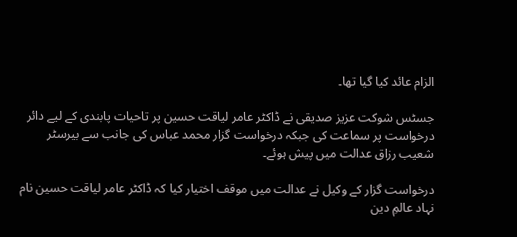الزام عائد کیا گیا تھا۔

جسٹس شوکت عزیز صدیقی نے ڈاکٹر عامر لیاقت حسین پر تاحیات پابندی کے لیے دائر درخواست پر سماعت کی جبکہ درخواست گزار محمد عباس کی جانب سے بیرسٹر شعیب رزاق عدالت میں پیش ہوئے۔

درخواست گزار کے وکیل نے عدالت میں موقف اختیار کیا کہ ڈاکٹر عامر لیاقت حسین نام نہاد عالمِ دین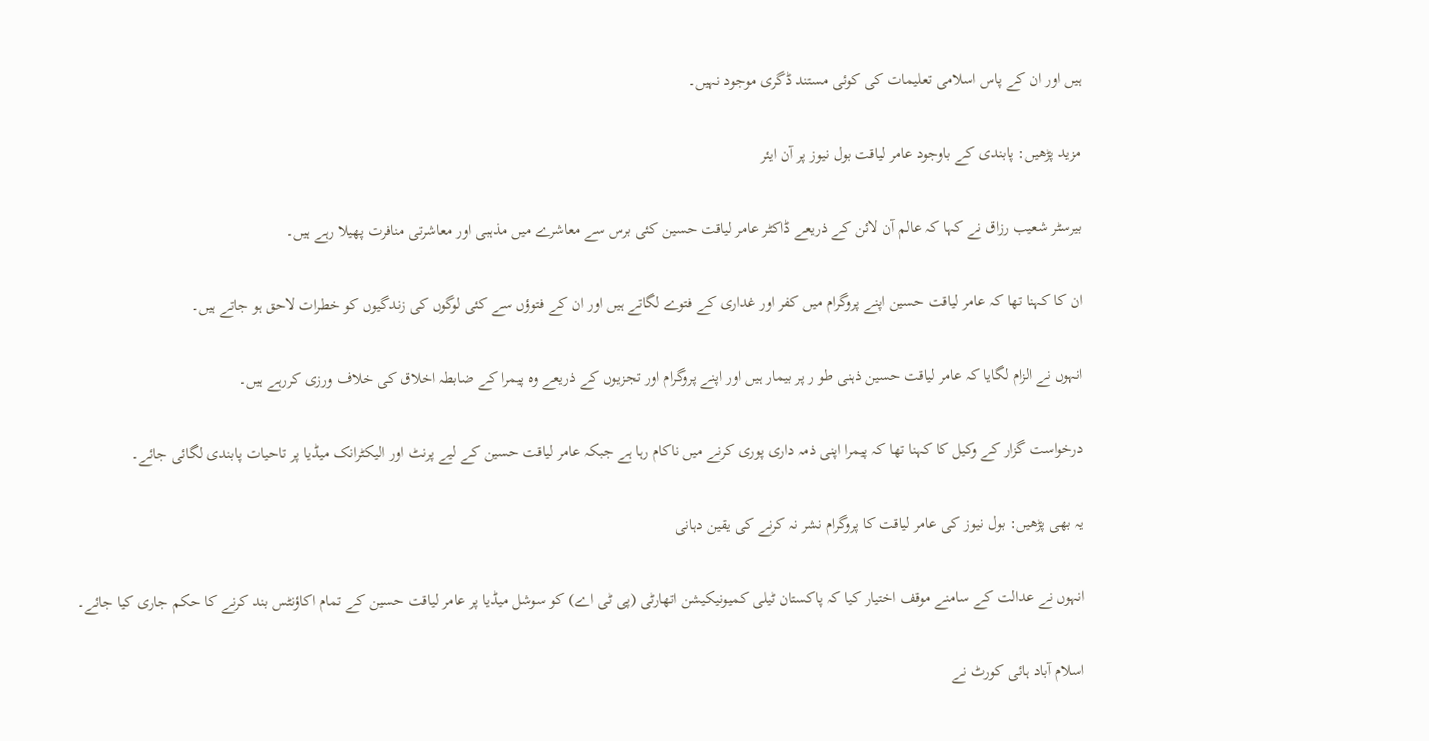ہیں اور ان کے پاس اسلامی تعلیمات کی کوئی مستند ڈگری موجود نہیں۔

مزید پڑھیں: پابندی کے باوجود عامر لیاقت بول نیوز پر آن ایئر

بیرسٹر شعیب رزاق نے کہا کہ عالم آن لائن کے ذریعے ڈاکٹر عامر لیاقت حسین کئی برس سے معاشرے میں مذہبی اور معاشرتی منافرت پھیلا رہے ہیں۔

ان کا کہنا تھا کہ عامر لیاقت حسین اپنے پروگرام میں کفر اور غداری کے فتوے لگاتے ہیں اور ان کے فتوؤں سے کئی لوگوں کی زندگیوں کو خطرات لاحق ہو جاتے ہیں۔

انہوں نے الزام لگایا کہ عامر لیاقت حسین ذہنی طو ر پر بیمار ہیں اور اپنے پروگرام اور تجزیوں کے ذریعے وہ پیمرا کے ضابطہ اخلاق کی خلاف ورزی کررہے ہیں۔

درخواست گزار کے وکیل کا کہنا تھا کہ پیمرا اپنی ذمہ داری پوری کرنے میں ناکام رہا ہے جبکہ عامر لیاقت حسین کے لیے پرنٹ اور الیکٹرانک میڈیا پر تاحیات پابندی لگائی جائے۔

یہ بھی پڑھیں: بول نیوز کی عامر لیاقت کا پروگرام نشر نہ کرنے کی یقین دہانی

انہوں نے عدالت کے سامنے موقف اختیار کیا کہ پاکستان ٹیلی کمیونیکیشن اتھارٹی (پی ٹی اے) کو سوشل میڈیا پر عامر لیاقت حسین کے تمام اکاؤنٹس بند کرنے کا حکم جاری کیا جائے۔

اسلام آباد ہائی کورٹ نے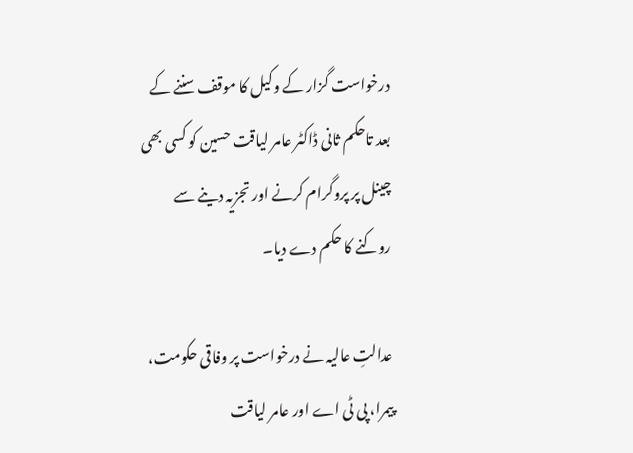درخواست گزار کے وکیل کا موقف سننے کے بعد تاحکم ثانی ڈاکٹر عامر لیاقت حسین کو کسی بھی چینل پر پروگرام کرنے اور تجزیہ دینے سے روکنے کا حکم دے دیا۔

عدالتِ عالیہ نے درخواست پر وفاقی حکومت، پیمرا، پی ٹی اے اور عامر لیاقت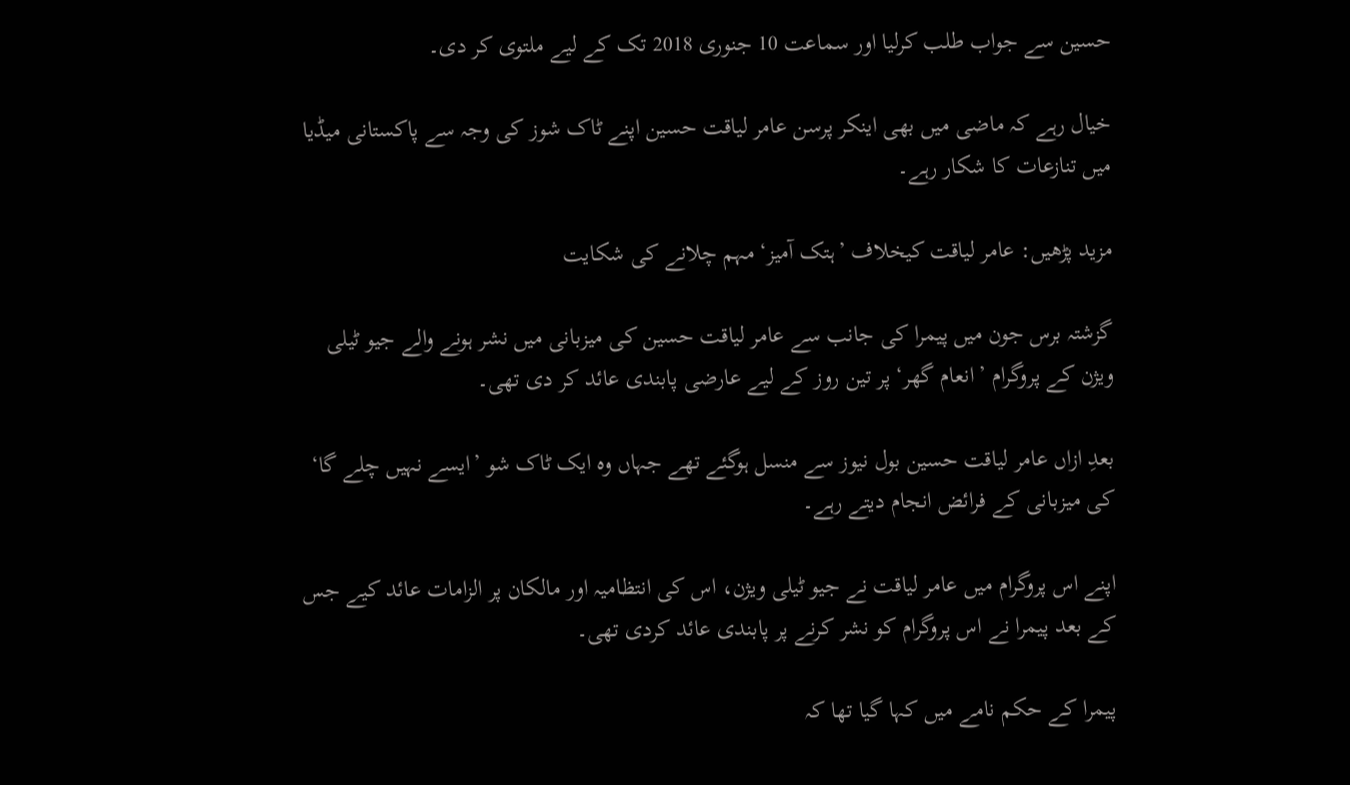حسین سے جواب طلب کرلیا اور سماعت 10 جنوری 2018 تک کے لیے ملتوی کر دی۔

خیال رہے کہ ماضی میں بھی اینکر پرسن عامر لیاقت حسین اپنے ٹاک شوز کی وجہ سے پاکستانی میڈیا میں تنازعات کا شکار رہے۔

مزید پڑھیں: عامر لیاقت کیخلاف ’ہتک آمیز‘ مہم چلانے کی شکایت

گزشتہ برس جون میں پیمرا کی جانب سے عامر لیاقت حسین کی میزبانی میں نشر ہونے والے جیو ٹیلی ویژن کے پروگرام ’انعام گھر‘ پر تین روز کے لیے عارضی پابندی عائد کر دی تھی۔

بعدِ ازاں عامر لیاقت حسین بول نیوز سے منسل ہوگئے تھے جہاں وہ ایک ٹاک شو ’ایسے نہیں چلے گا‘ کی میزبانی کے فرائض انجام دیتے رہے۔

اپنے اس پروگرام میں عامر لیاقت نے جیو ٹیلی ویژن، اس کی انتظامیہ اور مالکان پر الزامات عائد کیے جس کے بعد پیمرا نے اس پروگرام کو نشر کرنے پر پابندی عائد کردی تھی۔

پیمرا کے حکم نامے میں کہا گیا تھا کہ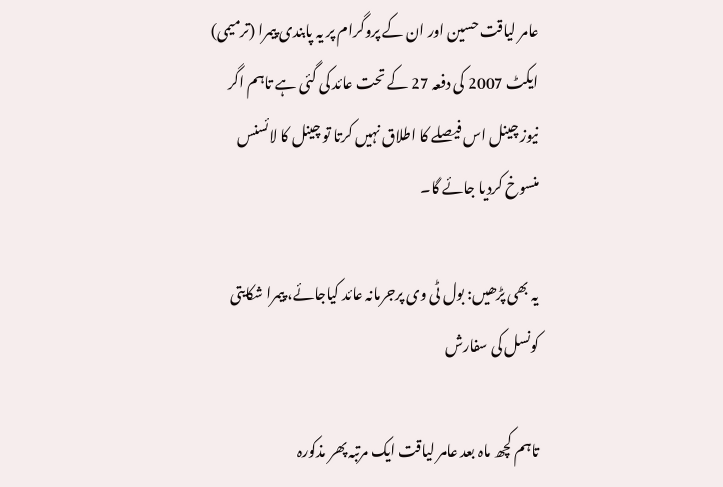عامر لیاقت حسین اور ان کے پروگرام پر یہ پابندی پیمرا (ترمیمی) ایکٹ 2007 کی دفعہ 27 کے تحت عائد کی گئی ہے تاہم اگر نیوز چینل اس فیصلے کا اطلاق نہیں کرتا تو چینل کا لائسنس منسوخ کردیا جائے گا۔

یہ بھی پڑھیں: بول ٹی وی پرجرمانہ عائد کیاجائے، پیمرا شکایتی کونسل کی سفارش

تاہم کچھ ماہ بعد عامر لیاقت ایک مرتبہ پھر مذکورہ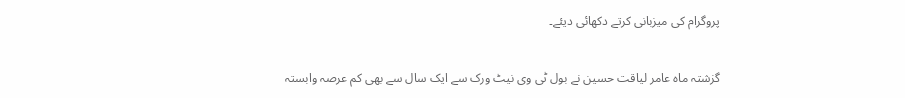پروگرام کی میزبانی کرتے دکھائی دیئے۔

گزشتہ ماہ عامر لیاقت حسین نے بول ٹی وی نیٹ ورک سے ایک سال سے بھی کم عرصہ وابستہ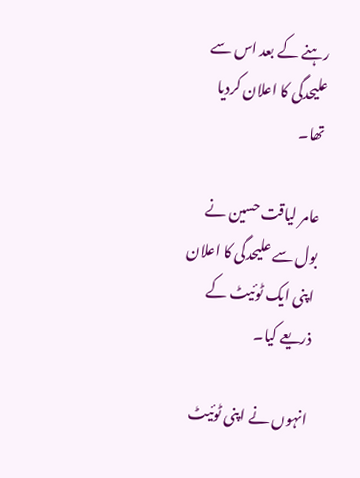رہنے کے بعد اس سے علیحدگی کا اعلان کردیا تھا۔

عامر لیاقت حسین نے بول سے علیحدگی کا اعلان اپنی ایک ٹوئیٹ کے ذریعے کیا۔

انہوں نے اپنی ٹوئیٹ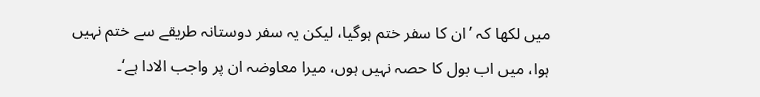میں لکھا کہ ’ان کا سفر ختم ہوگیا، لیکن یہ سفر دوستانہ طریقے سے ختم نہیں ہوا، میں اب بول کا حصہ نہیں ہوں، میرا معاوضہ ان پر واجب الادا ہے‘۔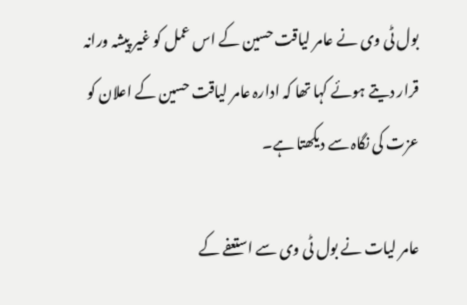بول ٹی وی نے عامر لیاقت حسین کے اس عمل کو غیر پیشہ ورانہ قرار دیتے ہوئے کہا تھا کہ ادارہ عامر لیاقت حسین کے اعلان کو عزت کی نگاہ سے دیکھتا ہے۔

عامر لیات نے بول ٹی وی سے استعفے کے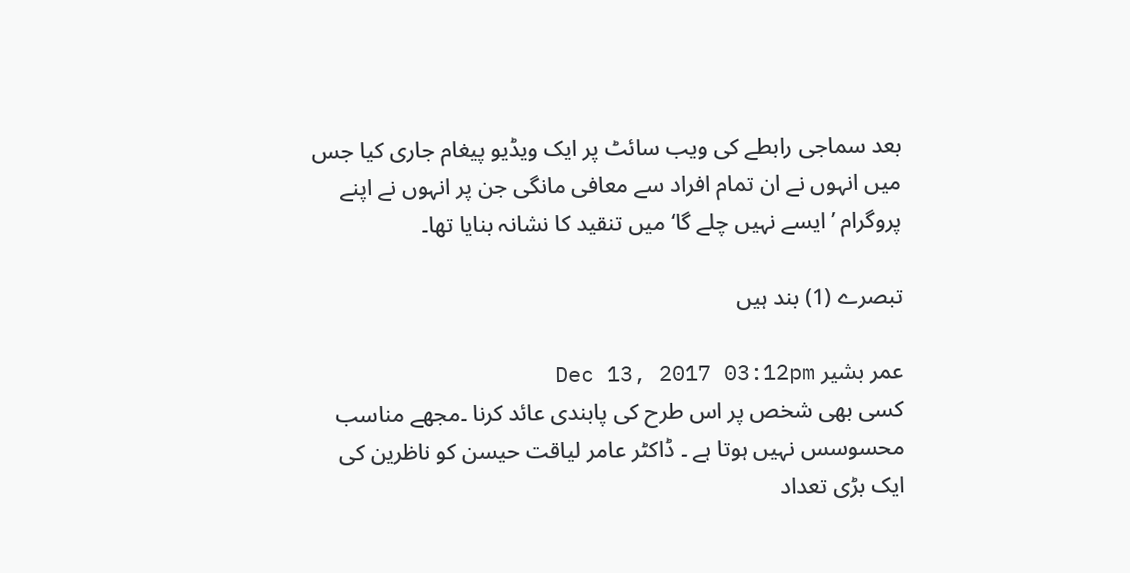بعد سماجی رابطے کی ویب سائٹ پر ایک ویڈیو پیغام جاری کیا جس میں انہوں نے ان تمام افراد سے معافی مانگی جن پر انہوں نے اپنے پروگرام ’ایسے نہیں چلے گا‘ میں تنقید کا نشانہ بنایا تھا۔

تبصرے (1) بند ہیں

عمر بشیر Dec 13, 2017 03:12pm
کسی بھی شخص پر اس طرح کی پابندی عائد کرنا ۔مجھے مناسب محسوسس نہیں ہوتا ہے ۔ ڈاکٹر عامر لیاقت حیسن کو ناظرین کی ایک بڑی تعداد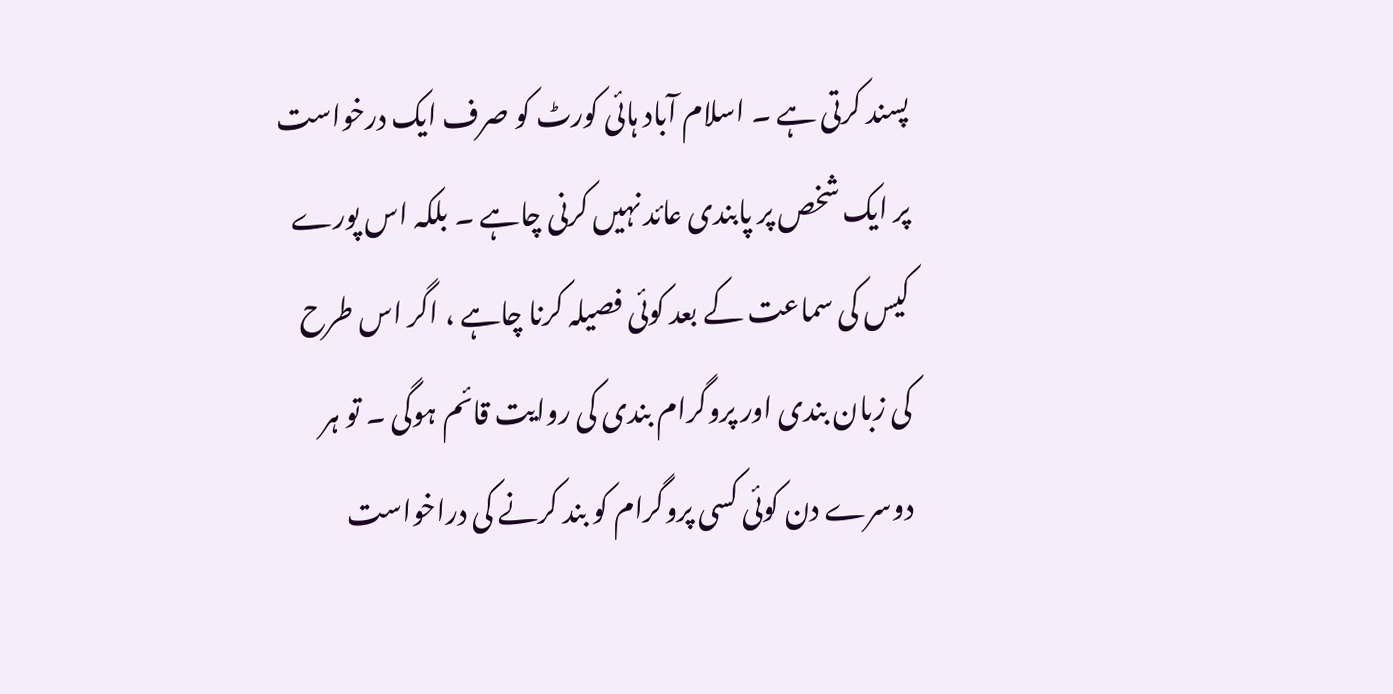پسند کرتی ہے ۔ اسلام آباد ہائی کورٹ کو صرف ایک درخواست پر ایک شخص پر پابندی عائد نہیں کرنی چاہے ۔ بلکہ اس پورے کیس کی سماعت کے بعد کوئی فصیلہ کرنا چاہے ، اگر اس طرح کی زبان بندی اور پروگرام بندی کی روایت قائم ہوگی ۔ تو ہر دوسرے دن کوئی کسی پروگرام کو بند کرنے کی دراخواست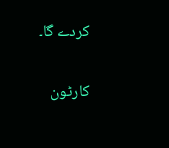کردے گا۔

کارٹون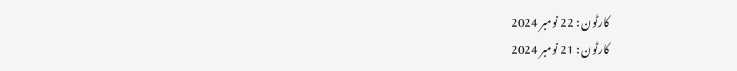کارٹون : 22 نومبر 2024
کارٹون : 21 نومبر 2024